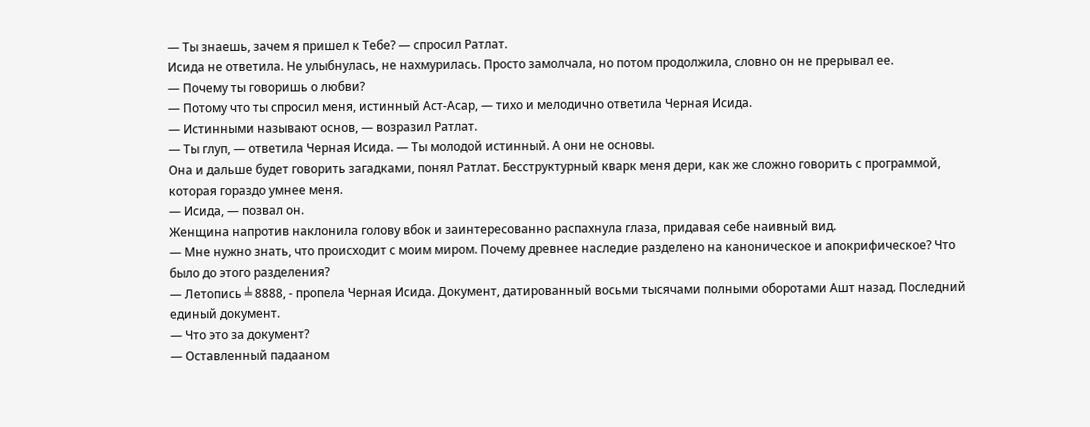— Ты знаешь, зачем я пришел к Тебе? — спросил Ратлат.
Исида не ответила. Не улыбнулась, не нахмурилась. Просто замолчала, но потом продолжила, словно он не прерывал ее.
— Почему ты говоришь о любви?
— Потому что ты спросил меня, истинный Аст-Асар, — тихо и мелодично ответила Черная Исида.
— Истинными называют основ, — возразил Ратлат.
— Ты глуп, — ответила Черная Исида. — Ты молодой истинный. А они не основы.
Она и дальше будет говорить загадками, понял Ратлат. Бесструктурный кварк меня дери, как же сложно говорить с программой, которая гораздо умнее меня.
— Исида, — позвал он.
Женщина напротив наклонила голову вбок и заинтересованно распахнула глаза, придавая себе наивный вид.
— Мне нужно знать, что происходит с моим миром. Почему древнее наследие разделено на каноническое и апокрифическое? Что было до этого разделения?
— Летопись ╧ 8888, - пропела Черная Исида. Документ, датированный восьми тысячами полными оборотами Ашт назад. Последний единый документ.
— Что это за документ?
— Оставленный падааном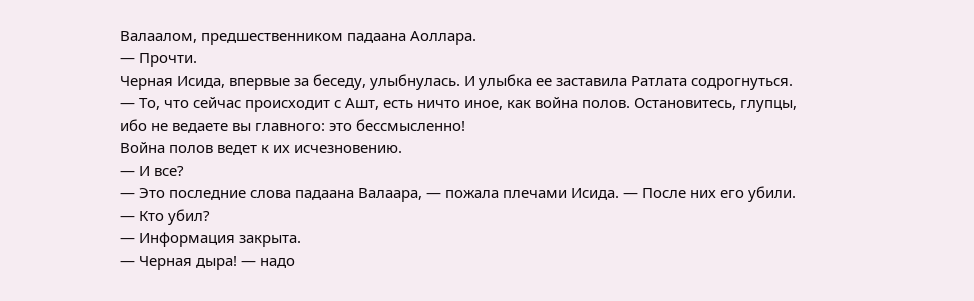Валаалом, предшественником падаана Аоллара.
— Прочти.
Черная Исида, впервые за беседу, улыбнулась. И улыбка ее заставила Ратлата содрогнуться.
— То, что сейчас происходит с Ашт, есть ничто иное, как война полов. Остановитесь, глупцы, ибо не ведаете вы главного: это бессмысленно!
Война полов ведет к их исчезновению.
— И все?
— Это последние слова падаана Валаара, — пожала плечами Исида. — После них его убили.
— Кто убил?
— Информация закрыта.
— Черная дыра! — надо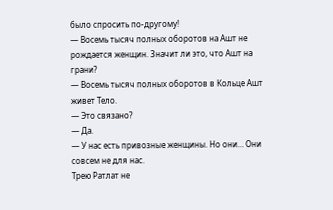было спросить по-другому!
— Восемь тысяч полных оборотов на Ашт не рождается женщин. Значит ли это, что Ашт на грани?
— Восемь тысяч полных оборотов в Кольце Ашт живет Тело.
— Это связано?
— Да.
— У нас есть привозные женщины. Но они… Они совсем не для нас.
Трею Ратлат не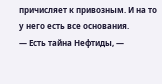причисляет к привозным. И на то у него есть все основания.
— Есть тайна Нефтиды, —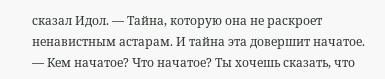сказал Идол. — Тайна, которую она не раскроет ненавистным астарам. И тайна эта довершит начатое.
— Кем начатое? Что начатое? Ты хочешь сказать, что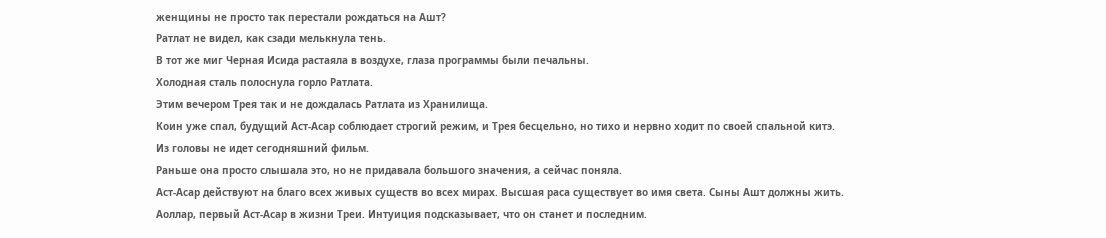женщины не просто так перестали рождаться на Ашт?
Ратлат не видел, как сзади мелькнула тень.
В тот же миг Черная Исида растаяла в воздухе, глаза программы были печальны.
Холодная сталь полоснула горло Ратлата.
Этим вечером Трея так и не дождалась Ратлата из Хранилища.
Коин уже спал, будущий Аст-Асар соблюдает строгий режим, и Трея бесцельно, но тихо и нервно ходит по своей спальной китэ.
Из головы не идет сегодняшний фильм.
Раньше она просто слышала это, но не придавала большого значения, а сейчас поняла.
Аст-Асар действуют на благо всех живых существ во всех мирах. Высшая раса существует во имя света. Сыны Ашт должны жить.
Аоллар, первый Аст-Асар в жизни Треи. Интуиция подсказывает, что он станет и последним.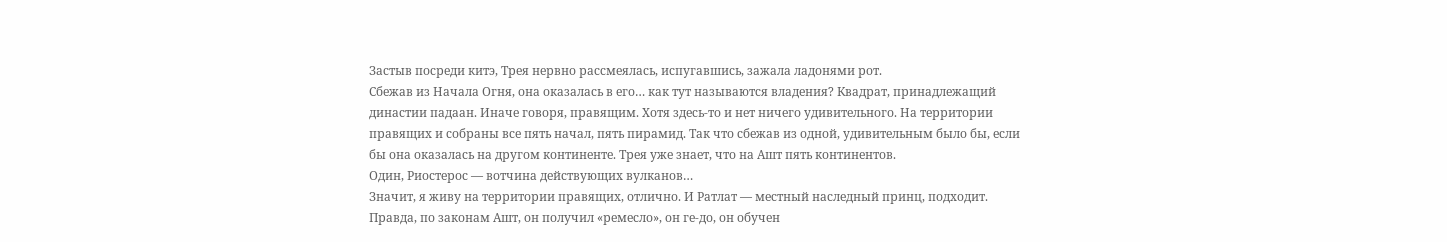Застыв посреди китэ, Трея нервно рассмеялась, испугавшись, зажала ладонями рот.
Сбежав из Начала Огня, она оказалась в его… как тут называются владения? Квадрат, принадлежащий династии падаан. Иначе говоря, правящим. Хотя здесь-то и нет ничего удивительного. На территории правящих и собраны все пять начал, пять пирамид. Так что сбежав из одной, удивительным было бы, если бы она оказалась на другом континенте. Трея уже знает, что на Ашт пять континентов.
Один, Риостерос — вотчина действующих вулканов…
Значит, я живу на территории правящих, отлично. И Ратлат — местный наследный принц, подходит. Правда, по законам Ашт, он получил «ремесло», он ге-до, он обучен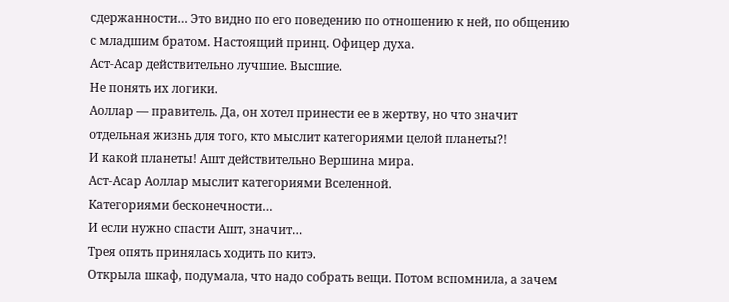сдержанности… Это видно по его поведению по отношению к ней, по общению с младшим братом. Настоящий принц. Офицер духа.
Аст-Асар действительно лучшие. Высшие.
Не понять их логики.
Аоллар — правитель. Да, он хотел принести ее в жертву, но что значит отдельная жизнь для того, кто мыслит категориями целой планеты?!
И какой планеты! Ашт действительно Вершина мира.
Аст-Асар Аоллар мыслит категориями Вселенной.
Категориями бесконечности…
И если нужно спасти Ашт, значит…
Трея опять принялась ходить по китэ.
Открыла шкаф, подумала, что надо собрать вещи. Потом вспомнила, а зачем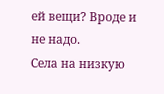ей вещи? Вроде и не надо.
Села на низкую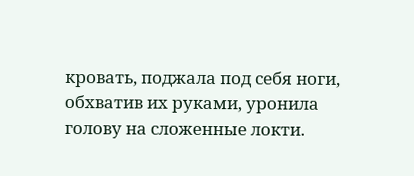кровать, поджала под себя ноги, обхватив их руками, уронила голову на сложенные локти.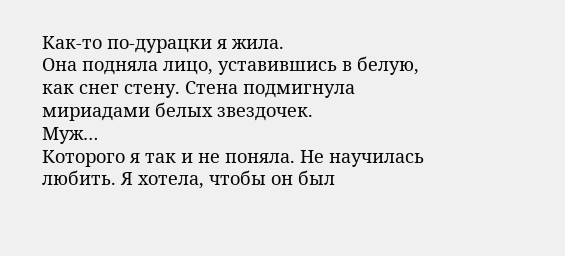Как-то по-дурацки я жила.
Она подняла лицо, уставившись в белую, как снег стену. Стена подмигнула мириадами белых звездочек.
Муж…
Которого я так и не поняла. Не научилась любить. Я хотела, чтобы он был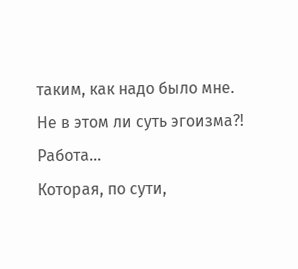таким, как надо было мне.
Не в этом ли суть эгоизма?!
Работа…
Которая, по сути,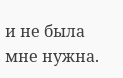и не была мне нужна.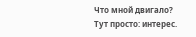Что мной двигало?
Тут просто: интерес.